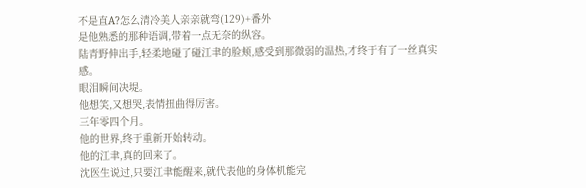不是直A?怎么清冷美人亲亲就弯(129)+番外
是他熟悉的那种语调,带着一点无奈的纵容。
陆青野伸出手,轻柔地碰了碰江聿的脸颊,感受到那微弱的温热,才终于有了一丝真实感。
眼泪瞬间决堤。
他想笑,又想哭,表情扭曲得厉害。
三年零四个月。
他的世界,终于重新开始转动。
他的江聿,真的回来了。
沈医生说过,只要江聿能醒来,就代表他的身体机能完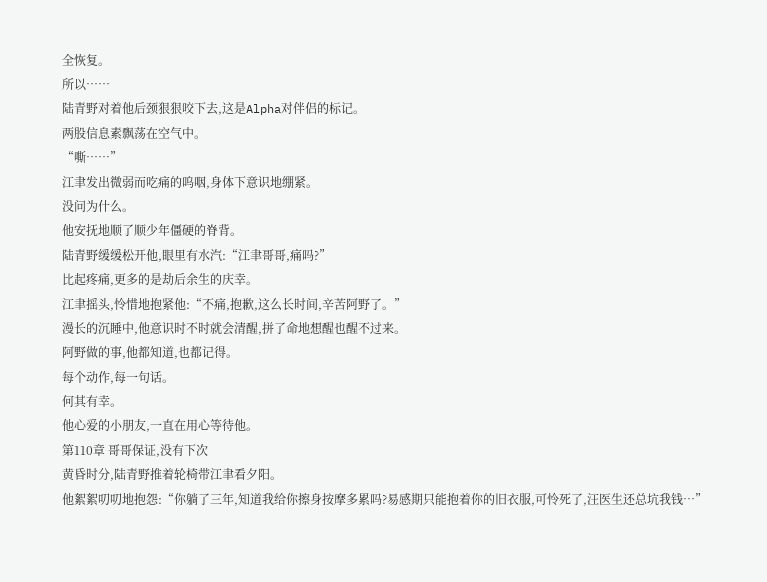全恢复。
所以……
陆青野对着他后颈狠狠咬下去,这是Alpha对伴侣的标记。
两股信息素飘荡在空气中。
“嘶……”
江聿发出微弱而吃痛的呜咽,身体下意识地绷紧。
没问为什么。
他安抚地顺了顺少年僵硬的脊背。
陆青野缓缓松开他,眼里有水汽:“江聿哥哥,痛吗?”
比起疼痛,更多的是劫后余生的庆幸。
江聿摇头,怜惜地抱紧他:“不痛,抱歉,这么长时间,辛苦阿野了。”
漫长的沉睡中,他意识时不时就会清醒,拼了命地想醒也醒不过来。
阿野做的事,他都知道,也都记得。
每个动作,每一句话。
何其有幸。
他心爱的小朋友,一直在用心等待他。
第110章 哥哥保证,没有下次
黄昏时分,陆青野推着轮椅带江聿看夕阳。
他絮絮叨叨地抱怨:“你躺了三年,知道我给你擦身按摩多累吗?易感期只能抱着你的旧衣服,可怜死了,汪医生还总坑我钱…”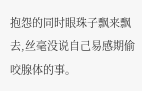抱怨的同时眼珠子飘来飘去,丝毫没说自己易感期偷咬腺体的事。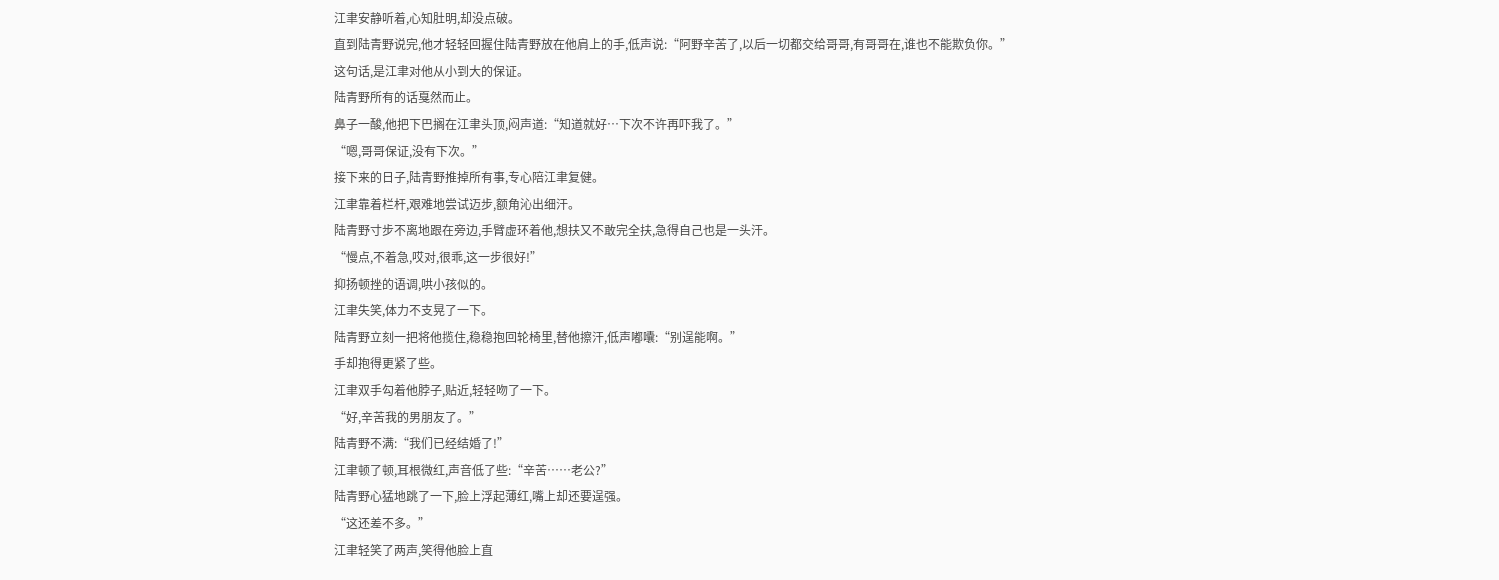江聿安静听着,心知肚明,却没点破。
直到陆青野说完,他才轻轻回握住陆青野放在他肩上的手,低声说:“阿野辛苦了,以后一切都交给哥哥,有哥哥在,谁也不能欺负你。”
这句话,是江聿对他从小到大的保证。
陆青野所有的话戛然而止。
鼻子一酸,他把下巴搁在江聿头顶,闷声道:“知道就好…下次不许再吓我了。”
“嗯,哥哥保证,没有下次。”
接下来的日子,陆青野推掉所有事,专心陪江聿复健。
江聿靠着栏杆,艰难地尝试迈步,额角沁出细汗。
陆青野寸步不离地跟在旁边,手臂虚环着他,想扶又不敢完全扶,急得自己也是一头汗。
“慢点,不着急,哎对,很乖,这一步很好!”
抑扬顿挫的语调,哄小孩似的。
江聿失笑,体力不支晃了一下。
陆青野立刻一把将他揽住,稳稳抱回轮椅里,替他擦汗,低声嘟囔:“别逞能啊。”
手却抱得更紧了些。
江聿双手勾着他脖子,贴近,轻轻吻了一下。
“好,辛苦我的男朋友了。”
陆青野不满:“我们已经结婚了!”
江聿顿了顿,耳根微红,声音低了些:“辛苦……老公?”
陆青野心猛地跳了一下,脸上浮起薄红,嘴上却还要逞强。
“这还差不多。”
江聿轻笑了两声,笑得他脸上直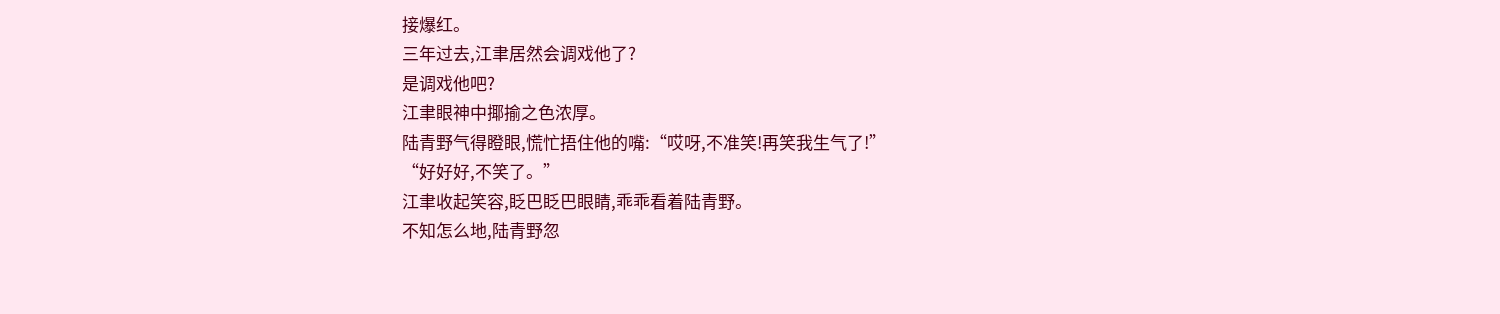接爆红。
三年过去,江聿居然会调戏他了?
是调戏他吧?
江聿眼神中揶揄之色浓厚。
陆青野气得瞪眼,慌忙捂住他的嘴:“哎呀,不准笑!再笑我生气了!”
“好好好,不笑了。”
江聿收起笑容,眨巴眨巴眼睛,乖乖看着陆青野。
不知怎么地,陆青野忽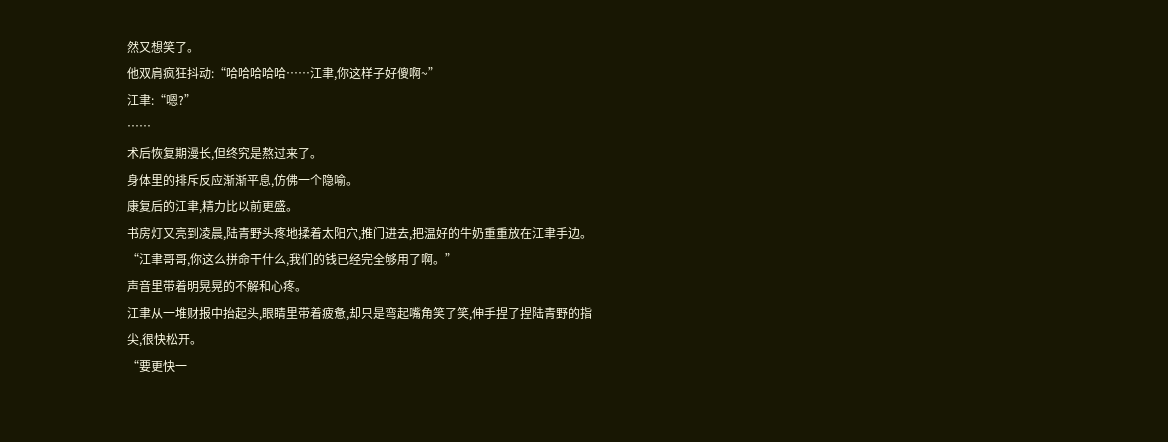然又想笑了。
他双肩疯狂抖动:“哈哈哈哈哈……江聿,你这样子好傻啊~”
江聿:“嗯?”
……
术后恢复期漫长,但终究是熬过来了。
身体里的排斥反应渐渐平息,仿佛一个隐喻。
康复后的江聿,精力比以前更盛。
书房灯又亮到凌晨,陆青野头疼地揉着太阳穴,推门进去,把温好的牛奶重重放在江聿手边。
“江聿哥哥,你这么拼命干什么,我们的钱已经完全够用了啊。”
声音里带着明晃晃的不解和心疼。
江聿从一堆财报中抬起头,眼睛里带着疲惫,却只是弯起嘴角笑了笑,伸手捏了捏陆青野的指尖,很快松开。
“要更快一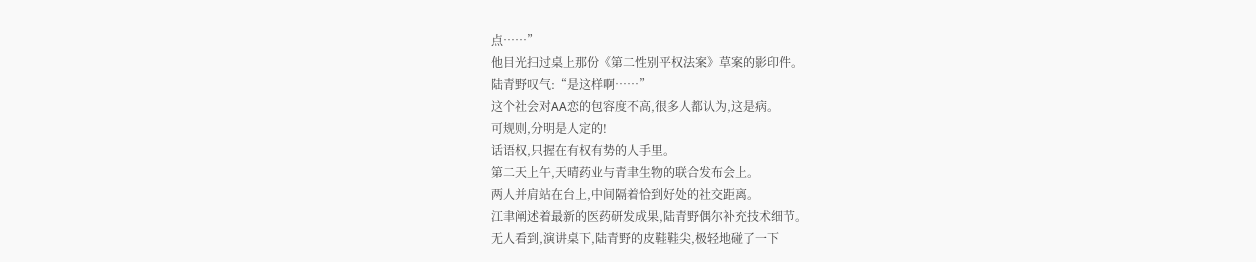点……”
他目光扫过桌上那份《第二性别平权法案》草案的影印件。
陆青野叹气:“是这样啊……”
这个社会对AA恋的包容度不高,很多人都认为,这是病。
可规则,分明是人定的!
话语权,只握在有权有势的人手里。
第二天上午,天晴药业与青聿生物的联合发布会上。
两人并肩站在台上,中间隔着恰到好处的社交距离。
江聿阐述着最新的医药研发成果,陆青野偶尔补充技术细节。
无人看到,演讲桌下,陆青野的皮鞋鞋尖,极轻地碰了一下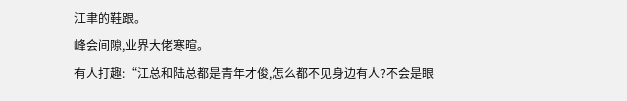江聿的鞋跟。
峰会间隙,业界大佬寒暄。
有人打趣:“江总和陆总都是青年才俊,怎么都不见身边有人?不会是眼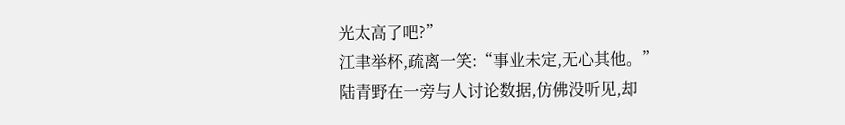光太高了吧?”
江聿举杯,疏离一笑:“事业未定,无心其他。”
陆青野在一旁与人讨论数据,仿佛没听见,却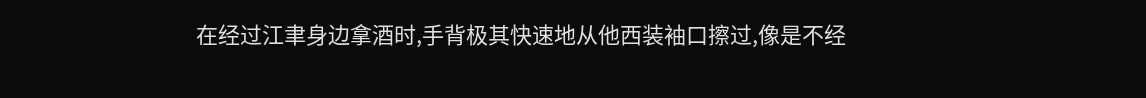在经过江聿身边拿酒时,手背极其快速地从他西装袖口擦过,像是不经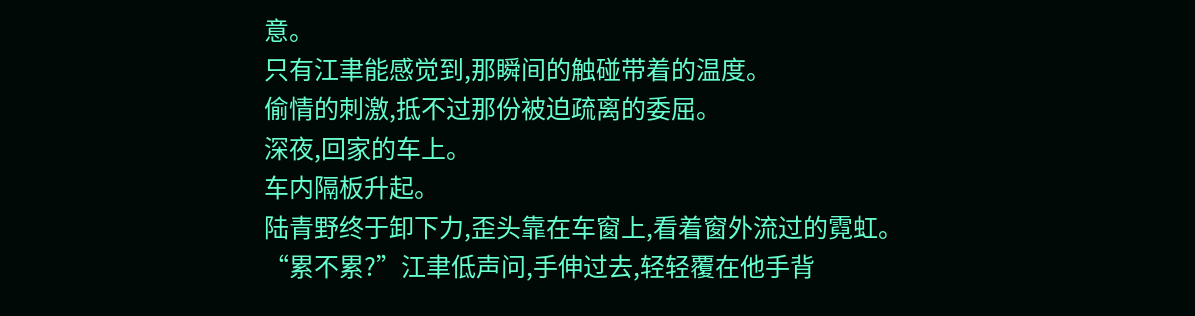意。
只有江聿能感觉到,那瞬间的触碰带着的温度。
偷情的刺激,抵不过那份被迫疏离的委屈。
深夜,回家的车上。
车内隔板升起。
陆青野终于卸下力,歪头靠在车窗上,看着窗外流过的霓虹。
“累不累?”江聿低声问,手伸过去,轻轻覆在他手背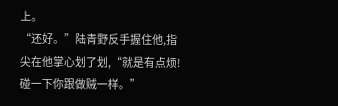上。
“还好。”陆青野反手握住他,指尖在他掌心划了划,“就是有点烦!碰一下你跟做贼一样。”